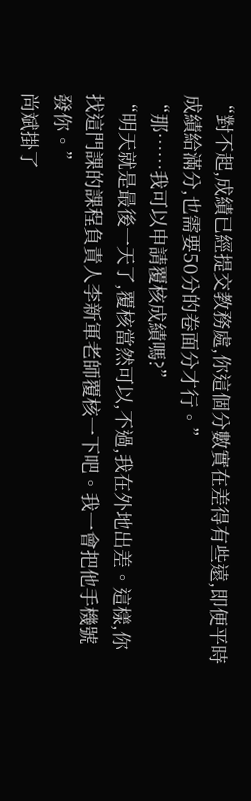“對不起,成績已經提交教務處,你這個分數實在差得有些遠,即便平時成績給滿分,也需要50分的卷面分才行。”
“那……我可以申請覆核成績嗎?”
“明天就是最後一天了,覆核當然可以,不過,我在外地出差。這樣,你找這門課的課程負責人李新軍老師覆核一下吧。我一會把他手機號發你。”
尚斌掛了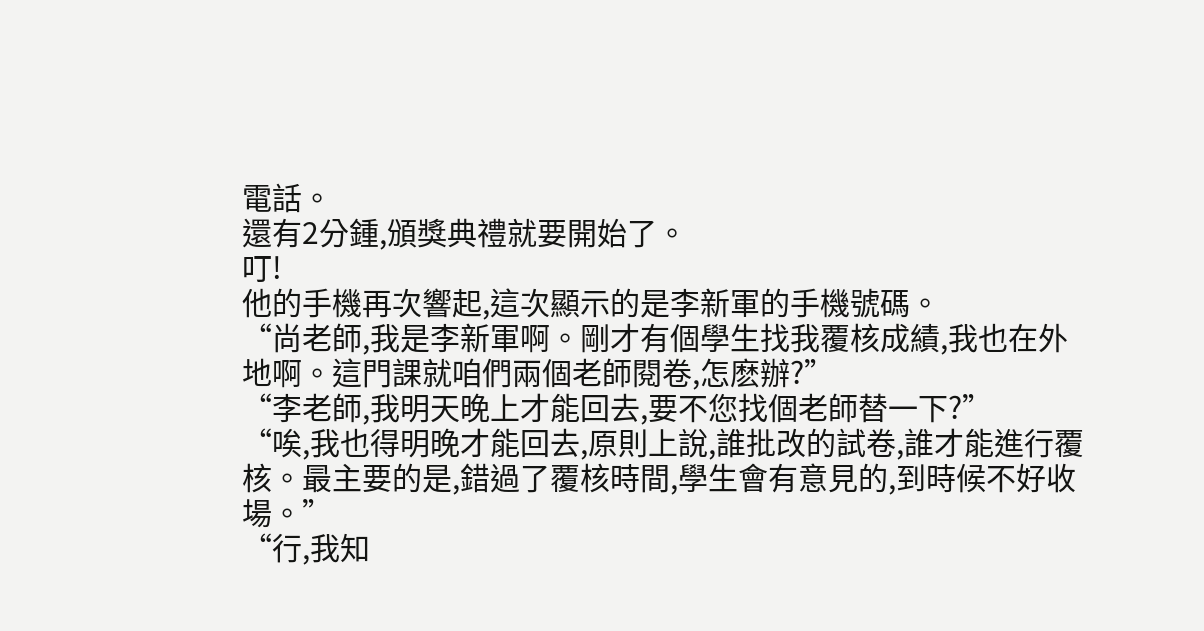電話。
還有2分鍾,頒獎典禮就要開始了。
叮!
他的手機再次響起,這次顯示的是李新軍的手機號碼。
“尚老師,我是李新軍啊。剛才有個學生找我覆核成績,我也在外地啊。這門課就咱們兩個老師閱卷,怎麽辦?”
“李老師,我明天晚上才能回去,要不您找個老師替一下?”
“唉,我也得明晚才能回去,原則上說,誰批改的試卷,誰才能進行覆核。最主要的是,錯過了覆核時間,學生會有意見的,到時候不好收場。”
“行,我知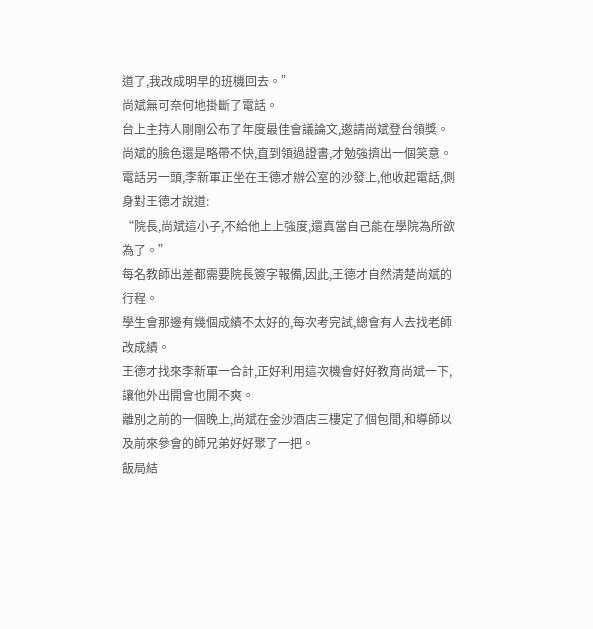道了,我改成明早的班機回去。”
尚斌無可奈何地掛斷了電話。
台上主持人剛剛公布了年度最佳會議論文,邀請尚斌登台領獎。
尚斌的臉色還是略帶不快,直到領過證書,才勉強擠出一個笑意。
電話另一頭,李新軍正坐在王德才辦公室的沙發上,他收起電話,側身對王德才說道:
“院長,尚斌這小子,不給他上上強度,還真當自己能在學院為所欲為了。”
每名教師出差都需要院長簽字報備,因此,王德才自然清楚尚斌的行程。
學生會那邊有幾個成績不太好的,每次考完試,總會有人去找老師改成績。
王德才找來李新軍一合計,正好利用這次機會好好教育尚斌一下,讓他外出開會也開不爽。
離別之前的一個晚上,尚斌在金沙酒店三樓定了個包間,和導師以及前來參會的師兄弟好好聚了一把。
飯局結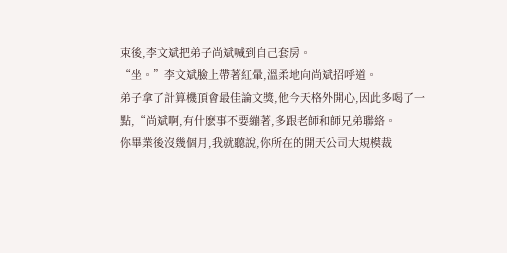束後,李文斌把弟子尚斌喊到自己套房。
“坐。”李文斌臉上帶著紅暈,溫柔地向尚斌招呼道。
弟子拿了計算機頂會最佳論文獎,他今天格外開心,因此多喝了一點,“尚斌啊,有什麽事不要繃著,多跟老師和師兄弟聯絡。
你畢業後沒幾個月,我就聽說,你所在的開天公司大規模裁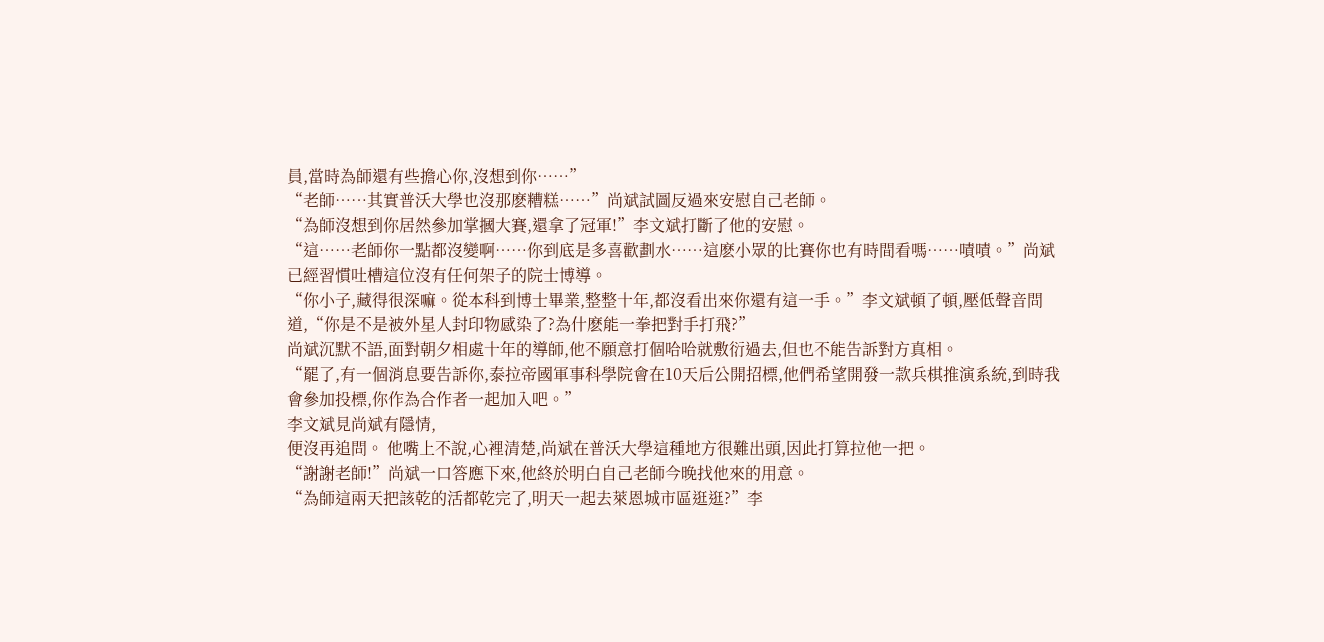員,當時為師還有些擔心你,沒想到你……”
“老師……其實普沃大學也沒那麽糟糕……”尚斌試圖反過來安慰自己老師。
“為師沒想到你居然參加掌摑大賽,還拿了冠軍!”李文斌打斷了他的安慰。
“這……老師你一點都沒變啊……你到底是多喜歡劃水……這麽小眾的比賽你也有時間看嗎……嘖嘖。”尚斌已經習慣吐槽這位沒有任何架子的院士博導。
“你小子,藏得很深嘛。從本科到博士畢業,整整十年,都沒看出來你還有這一手。”李文斌頓了頓,壓低聲音問道,“你是不是被外星人封印物感染了?為什麽能一拳把對手打飛?”
尚斌沉默不語,面對朝夕相處十年的導師,他不願意打個哈哈就敷衍過去,但也不能告訴對方真相。
“罷了,有一個消息要告訴你,泰拉帝國軍事科學院會在10天后公開招標,他們希望開發一款兵棋推演系統,到時我會參加投標,你作為合作者一起加入吧。”
李文斌見尚斌有隱情,
便沒再追問。 他嘴上不說,心裡清楚,尚斌在普沃大學這種地方很難出頭,因此打算拉他一把。
“謝謝老師!”尚斌一口答應下來,他終於明白自己老師今晚找他來的用意。
“為師這兩天把該乾的活都乾完了,明天一起去萊恩城市區逛逛?”李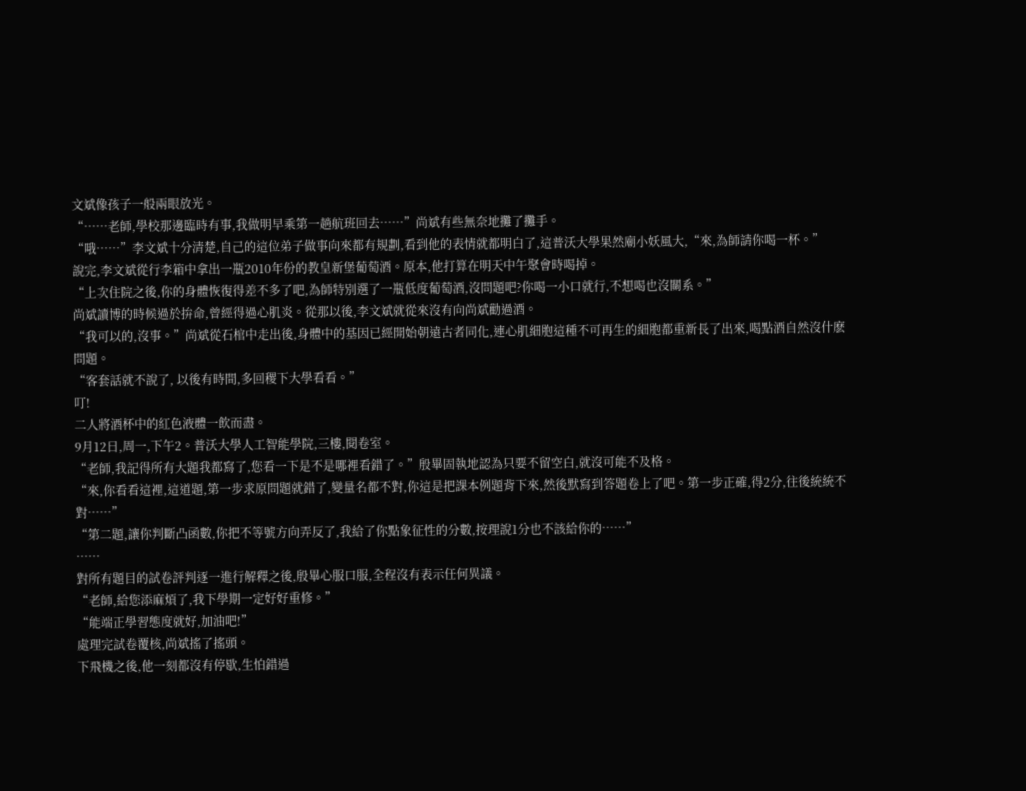文斌像孩子一般兩眼放光。
“……老師,學校那邊臨時有事,我做明早乘第一趟航班回去……”尚斌有些無奈地攤了攤手。
“哦……”李文斌十分清楚,自己的這位弟子做事向來都有規劃,看到他的表情就都明白了,這普沃大學果然廟小妖風大,“來,為師請你喝一杯。”
說完,李文斌從行李箱中拿出一瓶2010年份的教皇新堡葡萄酒。原本,他打算在明天中午聚會時喝掉。
“上次住院之後,你的身體恢復得差不多了吧,為師特別選了一瓶低度葡萄酒,沒問題吧?你喝一小口就行,不想喝也沒關系。”
尚斌讀博的時候過於拚命,曾經得過心肌炎。從那以後,李文斌就從來沒有向尚斌勸過酒。
“我可以的,沒事。”尚斌從石棺中走出後,身體中的基因已經開始朝遠古者同化,連心肌細胞這種不可再生的細胞都重新長了出來,喝點酒自然沒什麽問題。
“客套話就不說了, 以後有時間,多回稷下大學看看。”
叮!
二人將酒杯中的紅色液體一飲而盡。
9月12日,周一,下午2。普沃大學人工智能學院,三樓,閱卷室。
“老師,我記得所有大題我都寫了,您看一下是不是哪裡看錯了。”殷畢固執地認為只要不留空白,就沒可能不及格。
“來,你看看這裡,這道題,第一步求原問題就錯了,變量名都不對,你這是把課本例題背下來,然後默寫到答題卷上了吧。第一步正確,得2分,往後統統不對……”
“第二題,讓你判斷凸函數,你把不等號方向弄反了,我給了你點象征性的分數,按理說1分也不該給你的……”
……
對所有題目的試卷評判逐一進行解釋之後,殷畢心服口服,全程沒有表示任何異議。
“老師,給您添麻煩了,我下學期一定好好重修。”
“能端正學習態度就好,加油吧!”
處理完試卷覆核,尚斌搖了搖頭。
下飛機之後,他一刻都沒有停歇,生怕錯過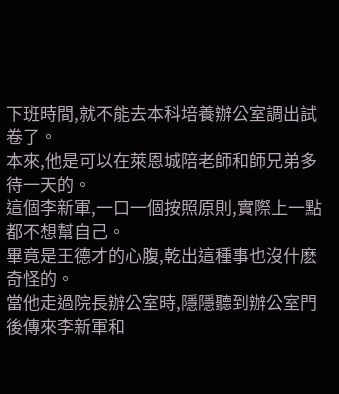下班時間,就不能去本科培養辦公室調出試卷了。
本來,他是可以在萊恩城陪老師和師兄弟多待一天的。
這個李新軍,一口一個按照原則,實際上一點都不想幫自己。
畢竟是王德才的心腹,乾出這種事也沒什麽奇怪的。
當他走過院長辦公室時,隱隱聽到辦公室門後傳來李新軍和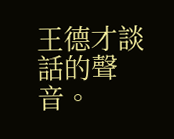王德才談話的聲音。